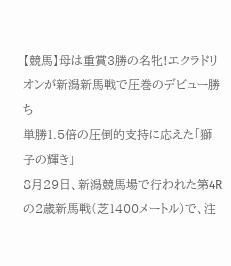【競馬】母は重賞3勝の名牝!エクラドリオンが新潟新馬戦で圧巻のデビュー勝ち
単勝1.5倍の圧倒的支持に応えた「獅子の輝き」
8月29日、新潟競馬場で行われた第4Rの2歳新馬戦(芝1400メートル)で、注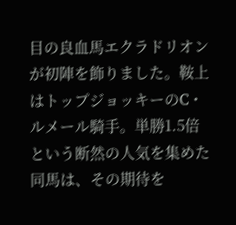目の良血馬エクラドリオンが初陣を飾りました。鞍上はトップジョッキーのC・ルメール騎手。単勝1.5倍という断然の人気を集めた同馬は、その期待を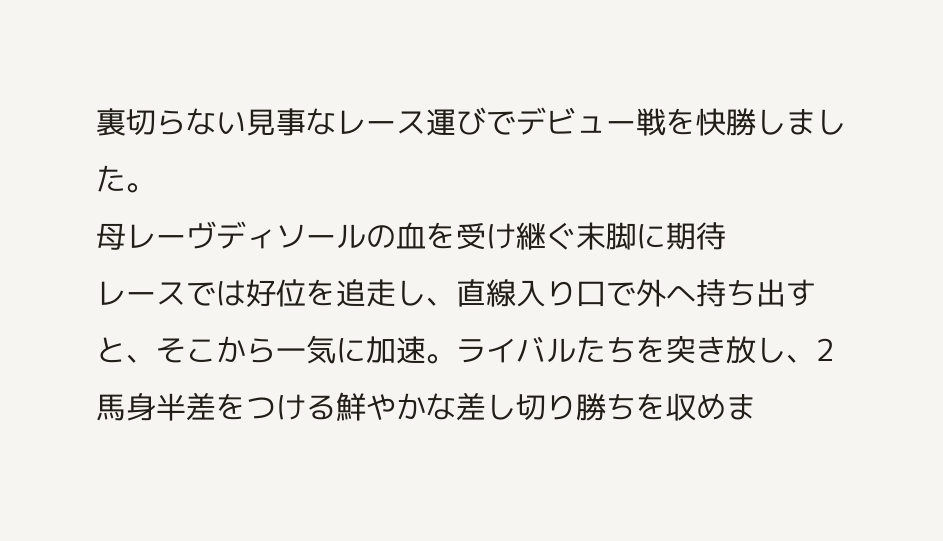裏切らない見事なレース運びでデビュー戦を快勝しました。
母レーヴディソールの血を受け継ぐ末脚に期待
レースでは好位を追走し、直線入り口で外へ持ち出すと、そこから一気に加速。ライバルたちを突き放し、2馬身半差をつける鮮やかな差し切り勝ちを収めま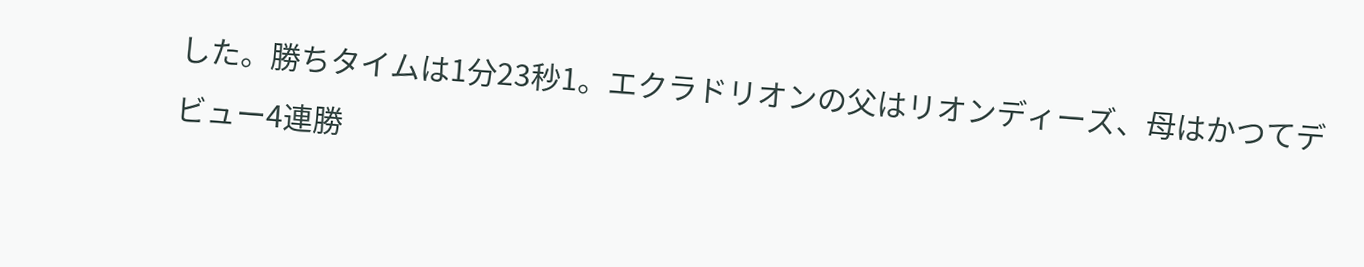した。勝ちタイムは1分23秒1。エクラドリオンの父はリオンディーズ、母はかつてデビュー4連勝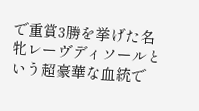で重賞3勝を挙げた名牝レーヴディソールという超豪華な血統で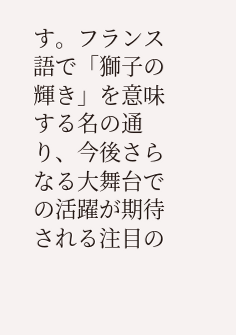す。フランス語で「獅子の輝き」を意味する名の通り、今後さらなる大舞台での活躍が期待される注目の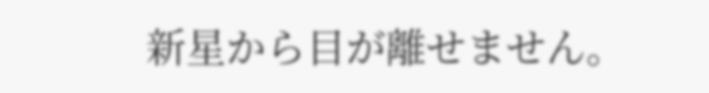新星から目が離せません。